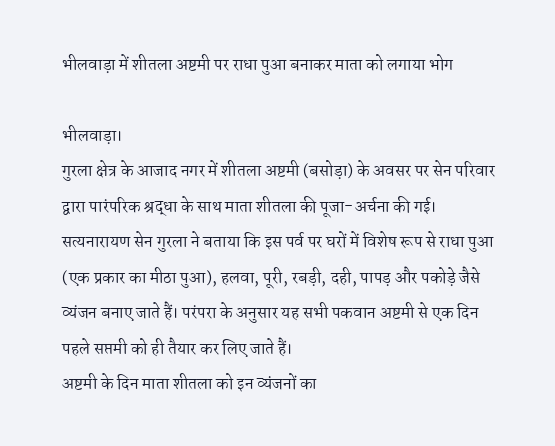भीलवाड़ा में शीतला अष्टमी पर राधा पुआ बनाकर माता को लगाया भोग

भीलवाड़ा।
गुरला क्षेत्र के आजाद नगर में शीतला अष्टमी (बसोड़ा) के अवसर पर सेन परिवार द्वारा पारंपरिक श्रद्धा के साथ माता शीतला की पूजा-अर्चना की गई।
सत्यनारायण सेन गुरला ने बताया कि इस पर्व पर घरों में विशेष रूप से राधा पुआ (एक प्रकार का मीठा पुआ), हलवा, पूरी, रबड़ी, दही, पापड़ और पकोड़े जैसे व्यंजन बनाए जाते हैं। परंपरा के अनुसार यह सभी पकवान अष्टमी से एक दिन पहले सप्तमी को ही तैयार कर लिए जाते हैं।
अष्टमी के दिन माता शीतला को इन व्यंजनों का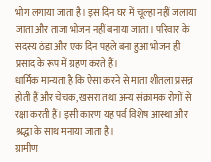भोग लगाया जाता है। इस दिन घर में चूल्हा नहीं जलाया जाता और ताजा भोजन नहीं बनाया जाता। परिवार के सदस्य ठंडा और एक दिन पहले बना हुआ भोजन ही प्रसाद के रूप में ग्रहण करते हैं।
धार्मिक मान्यता है कि ऐसा करने से माता शीतला प्रसन्न होती हैं और चेचक, खसरा तथा अन्य संक्रामक रोगों से रक्षा करती हैं। इसी कारण यह पर्व विशेष आस्था और श्रद्धा के साथ मनाया जाता है।
ग्रामीण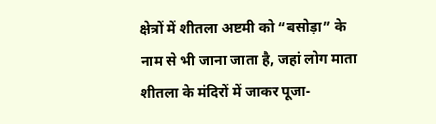क्षेत्रों में शीतला अष्टमी को “बसोड़ा” के नाम से भी जाना जाता है, जहां लोग माता शीतला के मंदिरों में जाकर पूजा-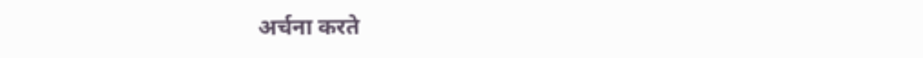अर्चना करते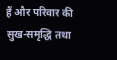हैं और परिवार की सुख-समृद्धि तथा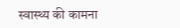स्वास्थ्य की कामना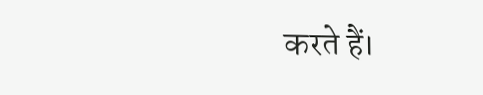करते हैं।